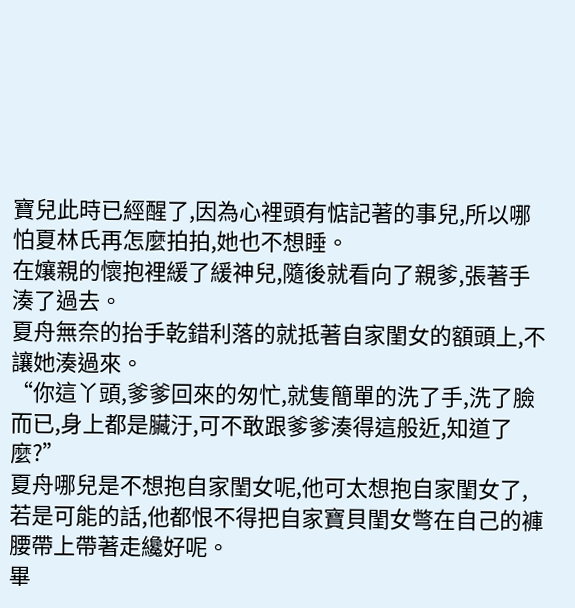寶兒此時已經醒了,因為心裡頭有惦記著的事兒,所以哪怕夏林氏再怎麼拍拍,她也不想睡。
在孃親的懷抱裡緩了緩神兒,隨後就看向了親爹,張著手湊了過去。
夏舟無奈的抬手乾錯利落的就抵著自家閨女的額頭上,不讓她湊過來。
“你這丫頭,爹爹回來的匆忙,就隻簡單的洗了手,洗了臉而已,身上都是臟汙,可不敢跟爹爹湊得這般近,知道了麼?”
夏舟哪兒是不想抱自家閨女呢,他可太想抱自家閨女了,若是可能的話,他都恨不得把自家寶貝閨女彆在自己的褲腰帶上帶著走纔好呢。
畢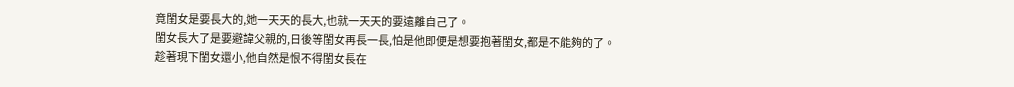竟閨女是要長大的,她一天天的長大,也就一天天的要遠離自己了。
閨女長大了是要避諱父親的,日後等閨女再長一長,怕是他即便是想要抱著閨女,都是不能夠的了。
趁著現下閨女還小,他自然是恨不得閨女長在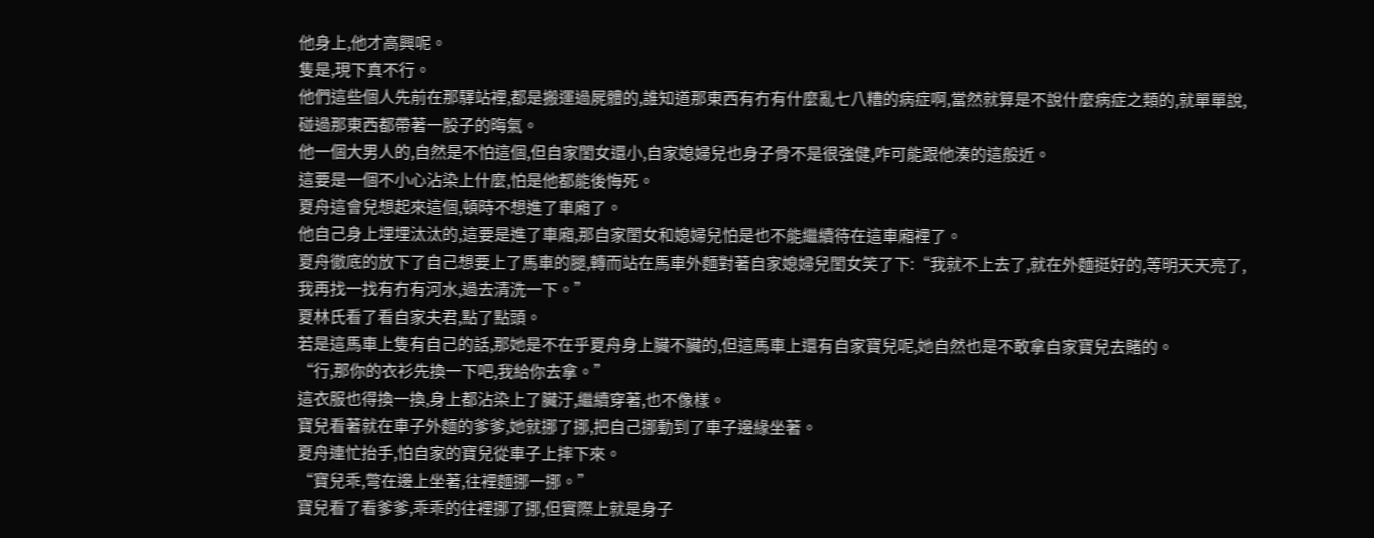他身上,他才高興呢。
隻是,現下真不行。
他們這些個人先前在那驛站裡,都是搬運過屍體的,誰知道那東西有冇有什麼亂七八糟的病症啊,當然就算是不說什麼病症之類的,就單單說,碰過那東西都帶著一股子的晦氣。
他一個大男人的,自然是不怕這個,但自家閨女還小,自家媳婦兒也身子骨不是很強健,咋可能跟他湊的這般近。
這要是一個不小心沾染上什麼,怕是他都能後悔死。
夏舟這會兒想起來這個,頓時不想進了車廂了。
他自己身上埋埋汰汰的,這要是進了車廂,那自家閨女和媳婦兒怕是也不能繼續待在這車廂裡了。
夏舟徹底的放下了自己想要上了馬車的腿,轉而站在馬車外麵對著自家媳婦兒閨女笑了下:“我就不上去了,就在外麵挺好的,等明天天亮了,我再找一找有冇有河水,過去清洗一下。”
夏林氏看了看自家夫君,點了點頭。
若是這馬車上隻有自己的話,那她是不在乎夏舟身上臟不臟的,但這馬車上還有自家寶兒呢,她自然也是不敢拿自家寶兒去賭的。
“行,那你的衣衫先換一下吧,我給你去拿。”
這衣服也得換一換,身上都沾染上了臟汙,繼續穿著,也不像樣。
寶兒看著就在車子外麵的爹爹,她就挪了挪,把自己挪動到了車子邊緣坐著。
夏舟連忙抬手,怕自家的寶兒從車子上摔下來。
“寶兒乖,彆在邊上坐著,往裡麵挪一挪。”
寶兒看了看爹爹,乖乖的往裡挪了挪,但實際上就是身子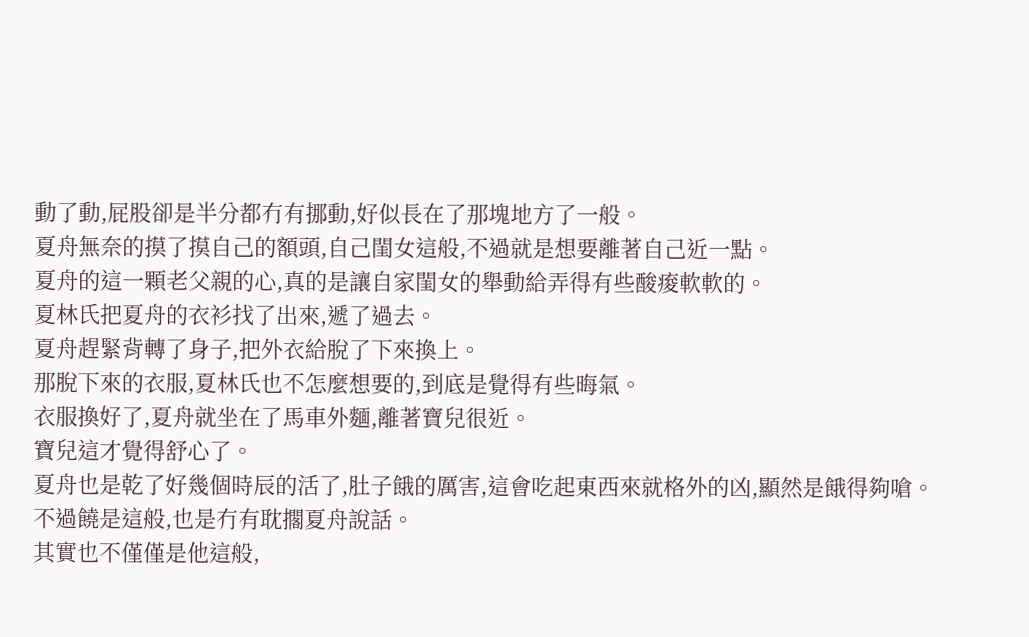動了動,屁股卻是半分都冇有挪動,好似長在了那塊地方了一般。
夏舟無奈的摸了摸自己的額頭,自己閨女這般,不過就是想要離著自己近一點。
夏舟的這一顆老父親的心,真的是讓自家閨女的舉動給弄得有些酸痠軟軟的。
夏林氏把夏舟的衣衫找了出來,遞了過去。
夏舟趕緊背轉了身子,把外衣給脫了下來換上。
那脫下來的衣服,夏林氏也不怎麼想要的,到底是覺得有些晦氣。
衣服換好了,夏舟就坐在了馬車外麵,離著寶兒很近。
寶兒這才覺得舒心了。
夏舟也是乾了好幾個時辰的活了,肚子餓的厲害,這會吃起東西來就格外的凶,顯然是餓得夠嗆。
不過饒是這般,也是冇有耽擱夏舟說話。
其實也不僅僅是他這般,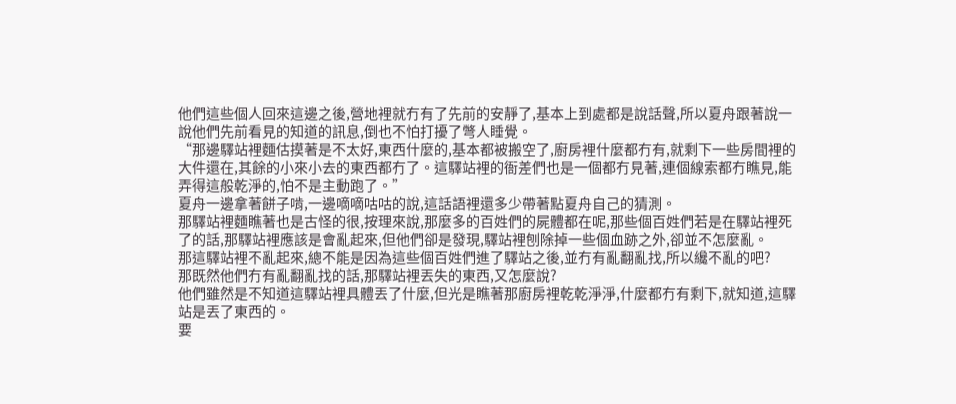他們這些個人回來這邊之後,營地裡就冇有了先前的安靜了,基本上到處都是說話聲,所以夏舟跟著說一說他們先前看見的知道的訊息,倒也不怕打擾了彆人睡覺。
“那邊驛站裡麵估摸著是不太好,東西什麼的,基本都被搬空了,廚房裡什麼都冇有,就剩下一些房間裡的大件還在,其餘的小來小去的東西都冇了。這驛站裡的衙差們也是一個都冇見著,連個線索都冇瞧見,能弄得這般乾淨的,怕不是主動跑了。”
夏舟一邊拿著餅子啃,一邊嘀嘀咕咕的說,這話語裡還多少帶著點夏舟自己的猜測。
那驛站裡麵瞧著也是古怪的很,按理來說,那麼多的百姓們的屍體都在呢,那些個百姓們若是在驛站裡死了的話,那驛站裡應該是會亂起來,但他們卻是發現,驛站裡刨除掉一些個血跡之外,卻並不怎麼亂。
那這驛站裡不亂起來,總不能是因為這些個百姓們進了驛站之後,並冇有亂翻亂找,所以纔不亂的吧?
那既然他們冇有亂翻亂找的話,那驛站裡丟失的東西,又怎麼說?
他們雖然是不知道這驛站裡具體丟了什麼,但光是瞧著那廚房裡乾乾淨淨,什麼都冇有剩下,就知道,這驛站是丟了東西的。
要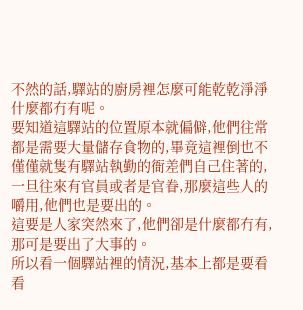不然的話,驛站的廚房裡怎麼可能乾乾淨淨什麼都冇有呢。
要知道這驛站的位置原本就偏僻,他們往常都是需要大量儲存食物的,畢竟這裡倒也不僅僅就隻有驛站執勤的衙差們自己住著的,一旦往來有官員或者是官眷,那麼這些人的嚼用,他們也是要出的。
這要是人家突然來了,他們卻是什麼都冇有,那可是要出了大事的。
所以看一個驛站裡的情況,基本上都是要看看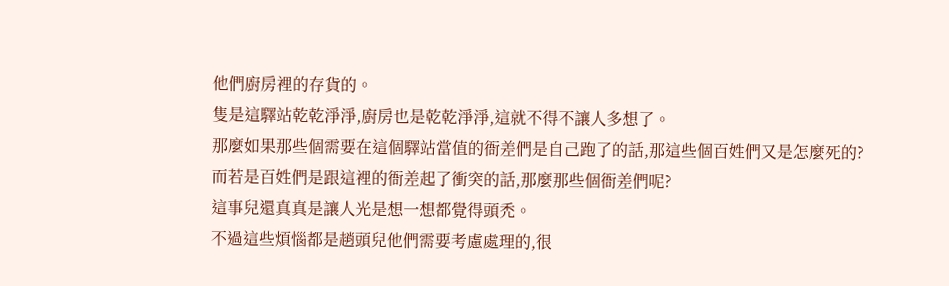他們廚房裡的存貨的。
隻是這驛站乾乾淨淨,廚房也是乾乾淨淨,這就不得不讓人多想了。
那麼如果那些個需要在這個驛站當值的衙差們是自己跑了的話,那這些個百姓們又是怎麼死的?
而若是百姓們是跟這裡的衙差起了衝突的話,那麼那些個衙差們呢?
這事兒還真真是讓人光是想一想都覺得頭禿。
不過這些煩惱都是趙頭兒他們需要考慮處理的,很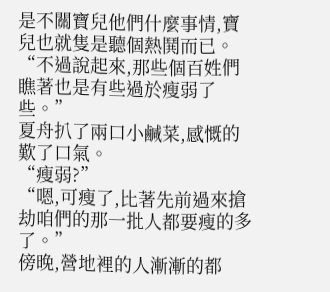是不關寶兒他們什麼事情,寶兒也就隻是聽個熱鬨而已。
“不過說起來,那些個百姓們瞧著也是有些過於瘦弱了些。”
夏舟扒了兩口小鹹菜,感慨的歎了口氣。
“瘦弱?”
“嗯,可瘦了,比著先前過來搶劫咱們的那一批人都要瘦的多了。”
傍晚,營地裡的人漸漸的都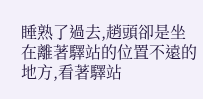睡熟了過去,趙頭卻是坐在離著驛站的位置不遠的地方,看著驛站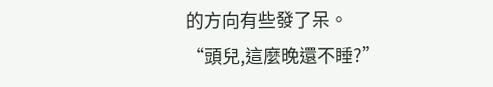的方向有些發了呆。
“頭兒,這麼晚還不睡?”